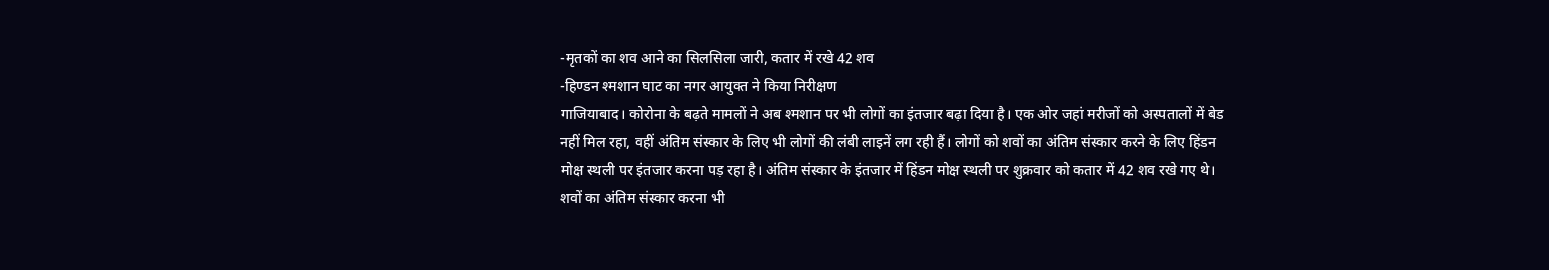-मृतकों का शव आने का सिलसिला जारी, कतार में रखे 42 शव
-हिण्डन श्मशान घाट का नगर आयुक्त ने किया निरीक्षण
गाजियाबाद। कोरोना के बढ़ते मामलों ने अब श्मशान पर भी लोगों का इंतजार बढ़ा दिया है। एक ओर जहां मरीजों को अस्पतालों में बेड नहीं मिल रहा, वहीं अंतिम संस्कार के लिए भी लोगों की लंबी लाइनें लग रही हैं। लोगों को शवों का अंतिम संस्कार करने के लिए हिंडन मोक्ष स्थली पर इंतजार करना पड़ रहा है। अंतिम संस्कार के इंतजार में हिंडन मोक्ष स्थली पर शुक्रवार को कतार में 42 शव रखे गए थे। शवों का अंतिम संस्कार करना भी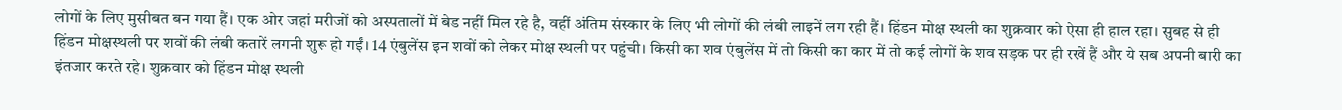लोगों के लिए मुसीबत बन गया हैं। एक ओर जहां मरीजों को अस्पतालों में बेड नहीं मिल रहे है, वहीं अंतिम संस्कार के लिए भी लोगों की लंबी लाइनें लग रही हैं। हिंडन मोक्ष स्थली का शुक्रवार को ऐसा ही हाल रहा। सुबह से ही हिंडन मोक्षस्थली पर शवों की लंबी कतारें लगनी शुरू हो गईं। 14 एंबुलेंस इन शवों को लेकर मोक्ष स्थली पर पहुंची। किसी का शव एंबुलेंस में तो किसी का कार में तो कई लोगों के शव सड़क पर ही रखें हैं और ये सब अपनी बारी का इंतजार करते रहे। शुक्रवार को हिंडन मोक्ष स्थली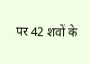पर 42 शवों के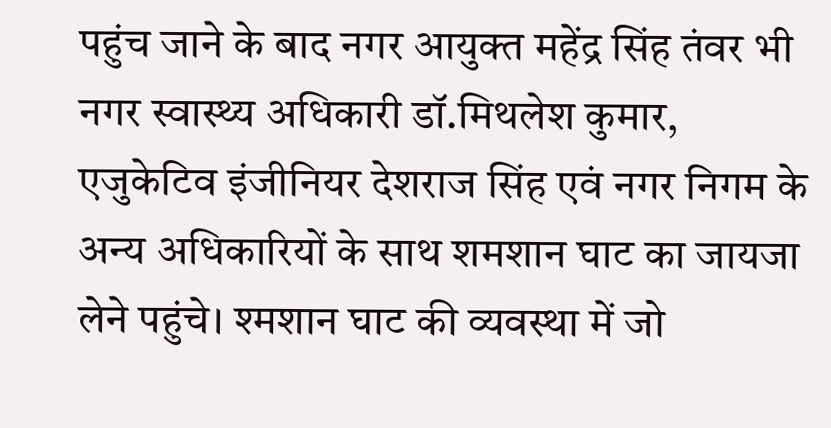पहुंच जाने के बाद नगर आयुक्त महेंद्र सिंह तंवर भी नगर स्वास्थ्य अधिकारी डॉ.मिथलेश कुमार, एजुकेटिव इंजीनियर देशराज सिंह एवं नगर निगम के अन्य अधिकारियों के साथ शमशान घाट का जायजा लेने पहुंचे। श्मशान घाट की व्यवस्था में जो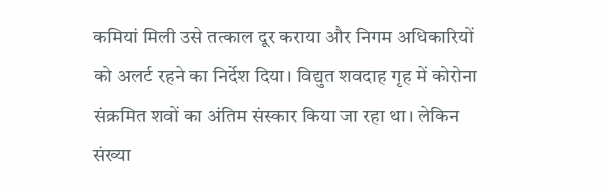कमियां मिली उसे तत्काल दूर कराया और निगम अधिकारियों को अलर्ट रहने का निर्देश दिया। विद्युत शवदाह गृह में कोरोना संक्रमित शवों का अंतिम संस्कार किया जा रहा था। लेकिन संख्या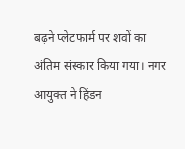बढ़ने प्लेटफार्म पर शवों का अंतिम संस्कार किया गया। नगर आयुक्त ने हिंडन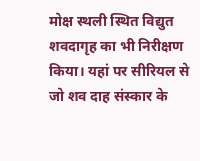मोक्ष स्थली स्थित विद्युत शवदागृह का भी निरीक्षण किया। यहां पर सीरियल से जो शव दाह संस्कार के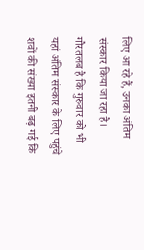लिए आ रहे हैं, उनका अंतिम संस्कार किया जा रहा है।
गौरतलब है कि गुरुवार को भी यहां अंतिम संस्कार के लिए पहुंचे शवों की संख्या इतनी बढ़ गई कि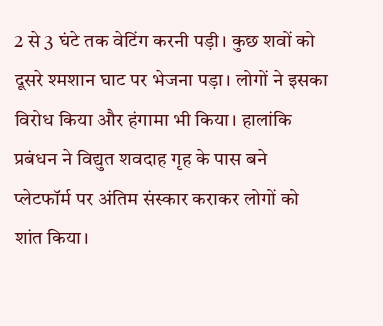2 से 3 घंटे तक वेटिंग करनी पड़ी। कुछ शवों को दूसरे श्मशान घाट पर भेजना पड़ा। लोगों ने इसका विरोध किया और हंगामा भी किया। हालांकि प्रबंधन ने विद्युत शवदाह गृह के पास बने प्लेटफॉर्म पर अंतिम संस्कार कराकर लोगों को शांत किया।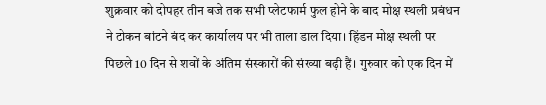शुक्रवार को दोपहर तीन बजे तक सभी प्लेटफार्म फुल होने के बाद मोक्ष स्थली प्रबंधन ने टोकन बांटने बंद कर कार्यालय पर भी ताला डाल दिया। हिंडन मोक्ष स्थली पर पिछले 10 दिन से शवों के अंतिम संस्कारों की संख्या बढ़ी हैं। गुरुवार को एक दिन में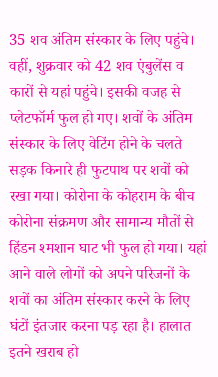35 शव अंतिम संस्कार के लिए पहुंचे। वहीं, शुक्रवार को 42 शव एंबुलेंस व कारों से यहां पहुंचे। इसकी वजह से प्लेटफॉर्म फुल हो गए। शवों के अंतिम संस्कार के लिए वेटिंग होने के चलते सड़क किनारे ही फुटपाथ पर शवों को रखा गया। कोरोना के कोहराम के बीच कोरोना संक्रमण और सामान्य मौतों से हिंडन श्मशान घाट भी फुल हो गया। यहां आने वाले लोगों को अपने परिजनों के शवों का अंतिम संस्कार करने के लिए घंटों इंतजार करना पड़ रहा है। हालात इतने खराब हो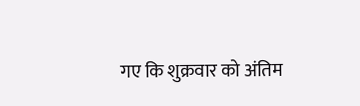गए कि शुक्रवार को अंतिम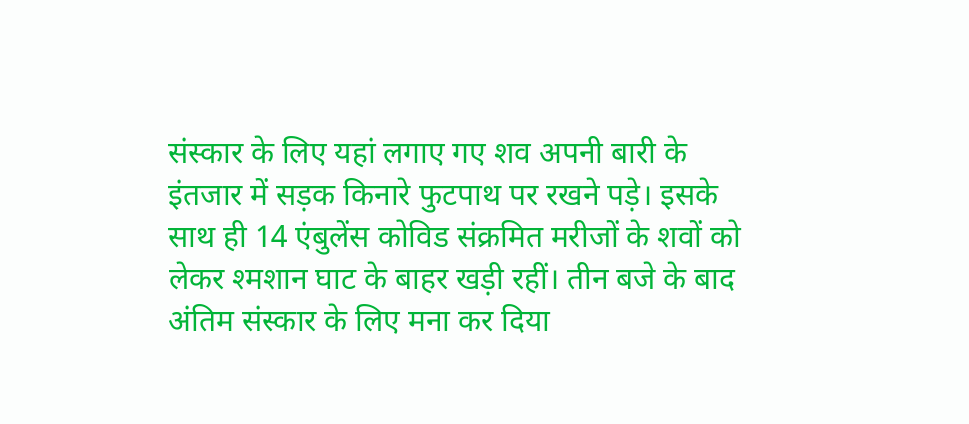संस्कार के लिए यहां लगाए गए शव अपनी बारी के इंतजार में सड़क किनारे फुटपाथ पर रखने पड़े। इसके साथ ही 14 एंबुलेंस कोविड संक्रमित मरीजों के शवों को लेकर श्मशान घाट के बाहर खड़ी रहीं। तीन बजे के बाद अंतिम संस्कार के लिए मना कर दिया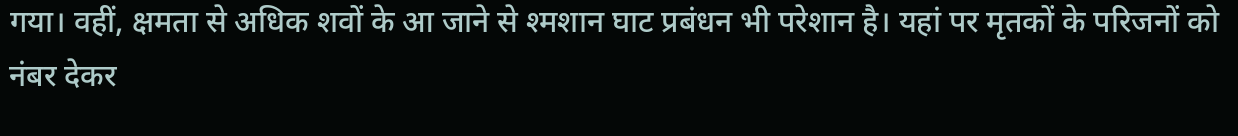गया। वहीं, क्षमता से अधिक शवों के आ जाने से श्मशान घाट प्रबंधन भी परेशान है। यहां पर मृतकों के परिजनों को नंबर देकर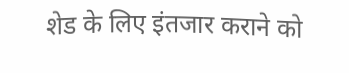शेड के लिए इंतजार कराने को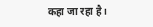कहा जा रहा है।